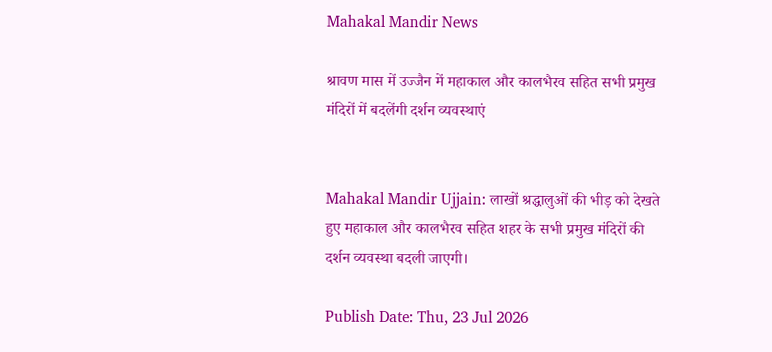Mahakal Mandir News

श्रावण मास में उज्जैन में महाकाल और कालभैरव सहित सभी प्रमुख मंदिरों में बदलेंगी दर्शन व्यवस्थाएं


Mahakal Mandir Ujjain: लाखों श्रद्धालुओं की भीड़ को देखते हुए महाकाल और कालभैरव सहित शहर के सभी प्रमुख मंदिरों की दर्शन व्यवस्था बदली जाएगी।

Publish Date: Thu, 23 Jul 2026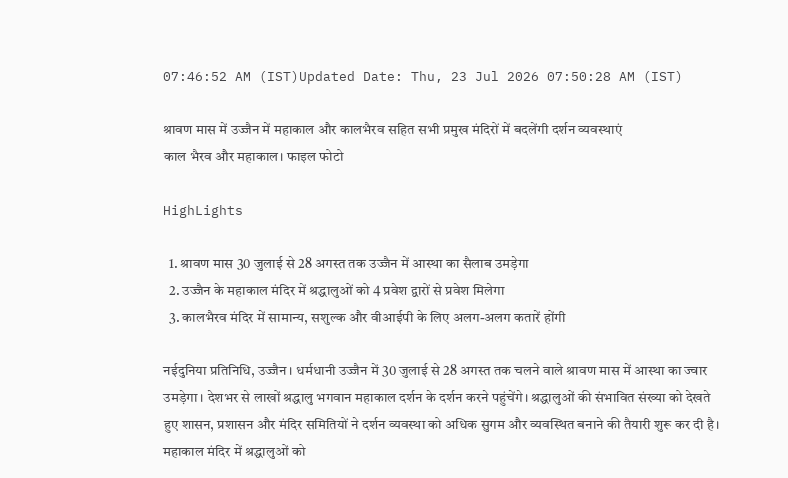07:46:52 AM (IST)Updated Date: Thu, 23 Jul 2026 07:50:28 AM (IST)

श्रावण मास में उज्जैन में महाकाल और कालभैरव सहित सभी प्रमुख मंदिरों में बदलेंगी दर्शन व्यवस्थाएं
काल भैरव और महाकाल। फाइल फोटो

HighLights

  1. श्रावण मास 30 जुलाई से 28 अगस्त तक उज्जैन में आस्था का सैलाब उमड़ेगा
  2. उज्जैन के महाकाल मंदिर में श्रद्धालुओं को 4 प्रवेश द्वारों से प्रवेश मिलेगा
  3. कालभैरव मंदिर में सामान्य, सशुल्क और वीआईपी के लिए अलग-अलग कतारें होंगी

नईदुनिया प्रतिनिधि, उज्जैन। धर्मधानी उज्जैन में 30 जुलाई से 28 अगस्त तक चलने वाले श्रावण मास में आस्था का ज्वार उमड़ेगा। देशभर से लाखों श्रद्धालु भगवान महाकाल दर्शन के दर्शन करने पहुंचेंगे। श्रद्धालुओं की संभावित संख्या को देखते हुए शासन, प्रशासन और मंदिर समितियों ने दर्शन व्यवस्था को अधिक सुगम और व्यवस्थित बनाने की तैयारी शुरू कर दी है। महाकाल मंदिर में श्रद्धालुओं को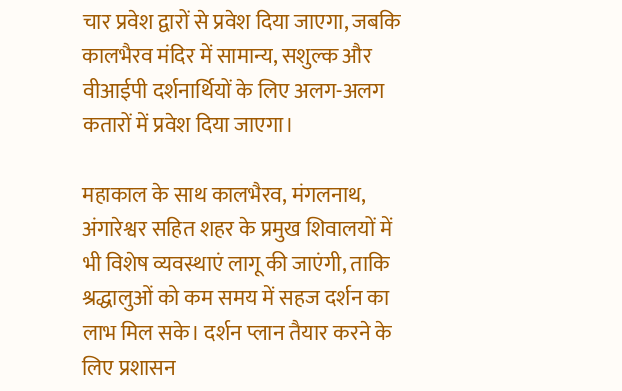चार प्रवेश द्वारों से प्रवेश दिया जाएगा, जबकि कालभैरव मंदिर में सामान्य, सशुल्क और वीआईपी दर्शनार्थियों के लिए अलग-अलग कतारों में प्रवेश दिया जाएगा।

महाकाल के साथ कालभैरव, मंगलनाथ, अंगारेश्वर सहित शहर के प्रमुख शिवालयों में भी विशेष व्यवस्थाएं लागू की जाएंगी, ताकि श्रद्धालुओं को कम समय में सहज दर्शन का लाभ मिल सके। दर्शन प्लान तैयार करने के लिए प्रशासन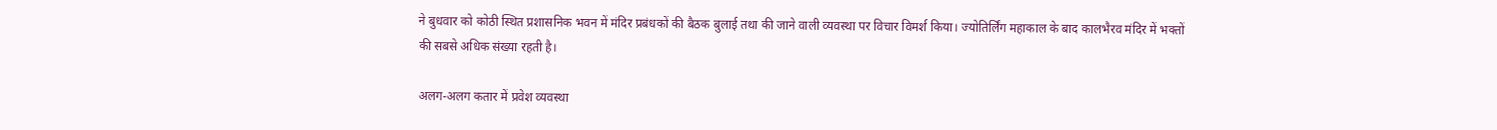ने बुधवार को कोठी स्थित प्रशासनिक भवन में मंदिर प्रबंधकों की बैठक बुलाई तथा की जाने वाली व्यवस्था पर विचार विमर्श किया। ज्योतिर्लिंग महाकाल के बाद कालभैरव मंदिर में भक्तों की सबसे अधिक संख्या रहती है।

अलग-अलग कतार में प्रवेश व्यवस्था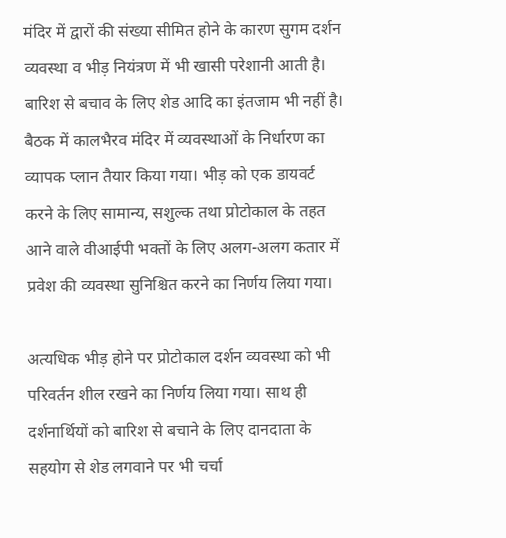मंदिर में द्वारों की संख्या सीमित होने के कारण सुगम दर्शन व्यवस्था व भीड़ नियंत्रण में भी खासी परेशानी आती है। बारिश से बचाव के लिए शेड आदि का इंतजाम भी नहीं है। बैठक में कालभैरव मंदिर में व्यवस्थाओं के निर्धारण का व्यापक प्लान तैयार किया गया। भीड़ को एक डायवर्ट करने के लिए सामान्य, सशुल्क तथा प्रोटोकाल के तहत आने वाले वीआईपी भक्तों के लिए अलग-अलग कतार में प्रवेश की व्यवस्था सुनिश्चित करने का निर्णय लिया गया।

अत्यधिक भीड़ होने पर प्रोटोकाल दर्शन व्यवस्था को भी परिवर्तन शील रखने का निर्णय लिया गया। साथ ही दर्शनार्थियों को बारिश से बचाने के लिए दानदाता के सहयोग से शेड लगवाने पर भी चर्चा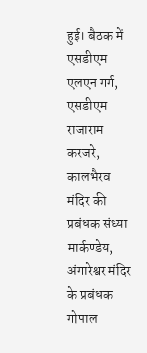हुई। बैठक में एसडीएम एलएन गर्ग, एसडीएम राजाराम करजरे, कालभैरव मंदिर की प्रबंधक संध्या मार्कण्डेय, अंगारेश्वर मंदिर के प्रबंधक गोपाल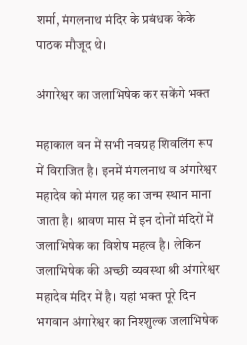शर्मा, मंगलनाथ मंदिर के प्रबंधक केके पाठक मौजूद थे।

अंगारेश्वर का जलाभिषेक कर सकेंगे भक्त

महाकाल वन में सभी नवग्रह शिवलिंग रूप में विराजित है। इनमें मंगलनाथ व अंगारेश्वर महादेव को मंगल ग्रह का जन्म स्थान माना जाता है। श्रावण मास में इन दोनों मंदिरों में जलाभिषेक का विशेष महत्व है। लेकिन जलाभिषेक की अच्छी व्यवस्था श्री अंगारेश्वर महादेव मंदिर में है। यहां भक्त पूरे दिन भगवान अंगारेश्वर का निश्शुल्क जलाभिषेक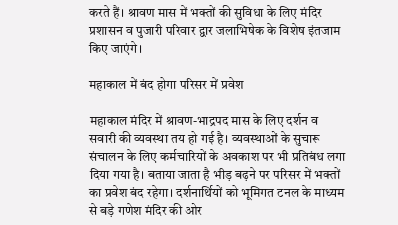करते हैं। श्रावण मास में भक्तों की सुविधा के लिए मंदिर प्रशासन व पुजारी परिवार द्वार जलाभिषेक के विशेष इंतजाम किए जाएंगे।

महाकाल में बंद होगा परिसर में प्रवेश

महाकाल मंदिर में श्रावण-भाद्रपद मास के लिए दर्शन व सवारी की व्यवस्था तय हो गई है। व्यवस्थाओं के सुचारू संचालन के लिए कर्मचारियों के अवकाश पर भी प्रतिबंध लगा दिया गया है। बताया जाता है भीड़ बढ़ने पर परिसर में भक्तों का प्रवेश बंद रहेगा। दर्शनार्थियों को भूमिगत टनल के माध्यम से बड़े गणेश मंदिर की ओर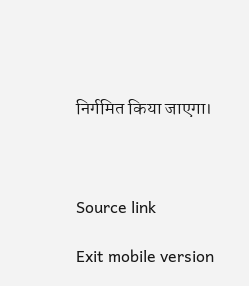निर्गमित किया जाएगा।



Source link

Exit mobile version